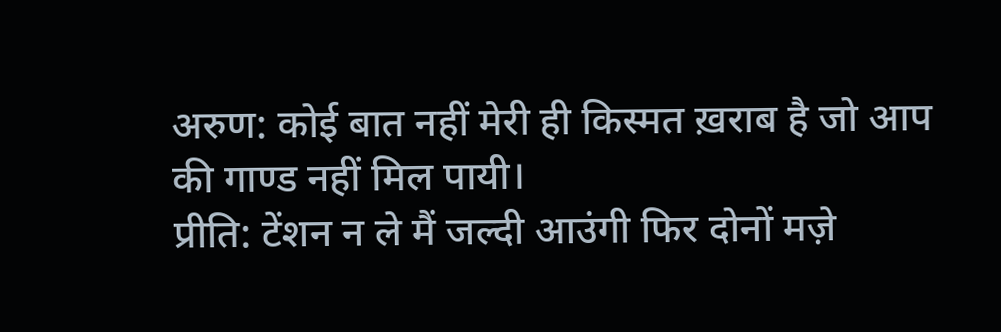अरुण: कोई बात नहीं मेरी ही किस्मत ख़राब है जो आप की गाण्ड नहीं मिल पायी।
प्रीति: टेंशन न ले मैं जल्दी आउंगी फिर दोनों मज़े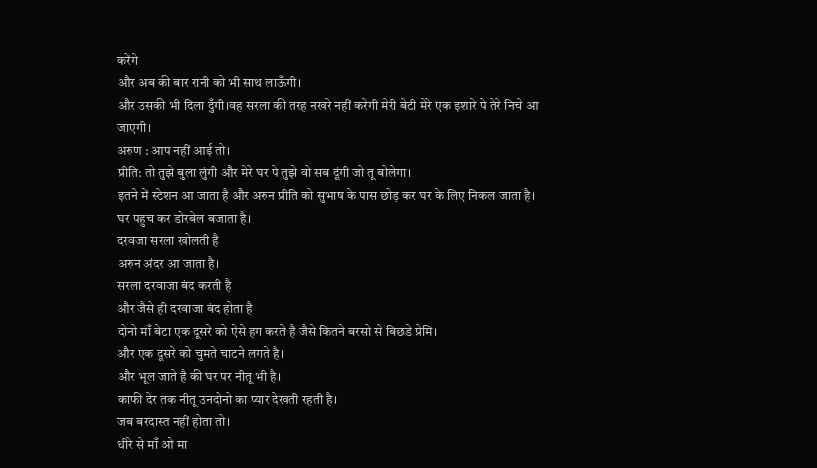करेंगे
और अब की बार रानी को भी साथ लाऊँगी।
और उसकी भी दिला दुँगी।वह सरला की तरह नखरे नहीं करेगी मेरी बेटी मेरे एक इशारे पे तेरे निचे आ जाएगी।
अरुण : आप नहीं आई तो।
प्रीति: तो तुझे बुला लुंगी और मेरे घर पे तुझे वो सब दूंगी जो तू बोलेगा।
इतने में स्टेशन आ जाता है और अरुन प्रीति को सुभाष के पास छोड़ कर घर के लिए निकल जाता है।
घर पहुच कर डोरबेल बजाता है।
दरवजा सरला खोलती है
अरुन अंदर आ जाता है।
सरला दरवाजा बंद करती है
और जैसे ही दरवाजा बंद होता है
दोनो माँ बेटा एक दूसरे को ऐसे हग करते है जैसे कितने बरसो से बिछडे प्रेमि।
और एक दूसरे को चुमते चाटने लगते है।
और भूल जाते है की घर पर नीतू भी है।
काफी देर तक नीतू उनदोनो का प्यार देखती रहती है।
जब बरदास्त नहीं होता तो।
धीरे से माँ ओ मा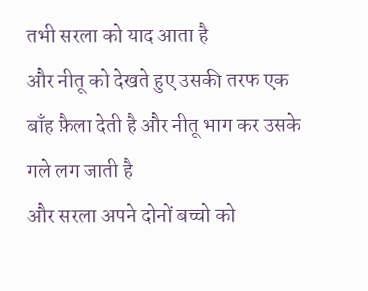तभी सरला को याद आता है
और नीतू को देखते हुए उसकी तरफ एक बाँह फ़ैला देती है और नीतू भाग कर उसके गले लग जाती है
और सरला अपने दोनों बच्चो को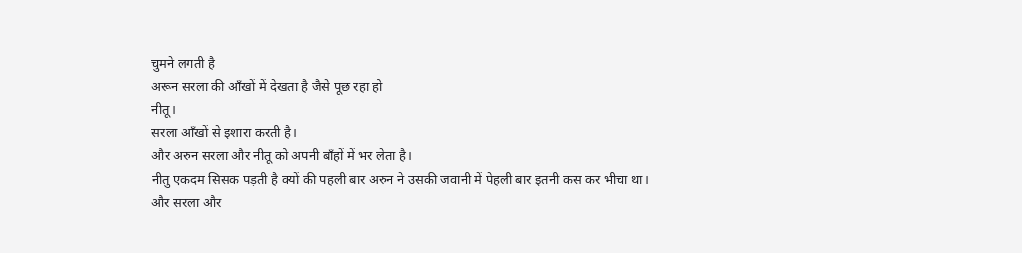चुमने लगती है
अरून सरला की ऑंखों में देखता है जैसे पूछ रहा हो
नीतू।
सरला ऑंखों से इशारा करती है।
और अरुन सरला और नीतू को अपनी बाँहों में भर लेता है।
नीतु एकदम सिसक पड़ती है क्यों की पहली बार अरुन ने उसकी जवानी में पेहली बार इतनी कस कर भीचा था।
और सरला और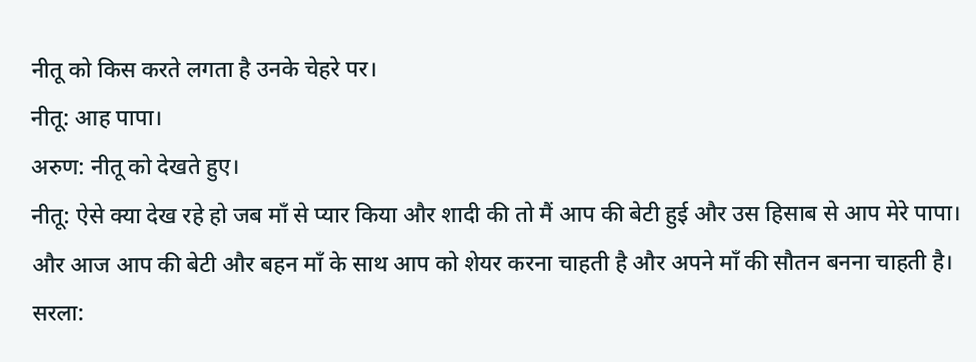नीतू को किस करते लगता है उनके चेहरे पर।
नीतू: आह पापा।
अरुण: नीतू को देखते हुए।
नीतू: ऐसे क्या देख रहे हो जब माँ से प्यार किया और शादी की तो मैं आप की बेटी हुई और उस हिसाब से आप मेरे पापा।
और आज आप की बेटी और बहन माँ के साथ आप को शेयर करना चाहती है और अपने माँ की सौतन बनना चाहती है।
सरला: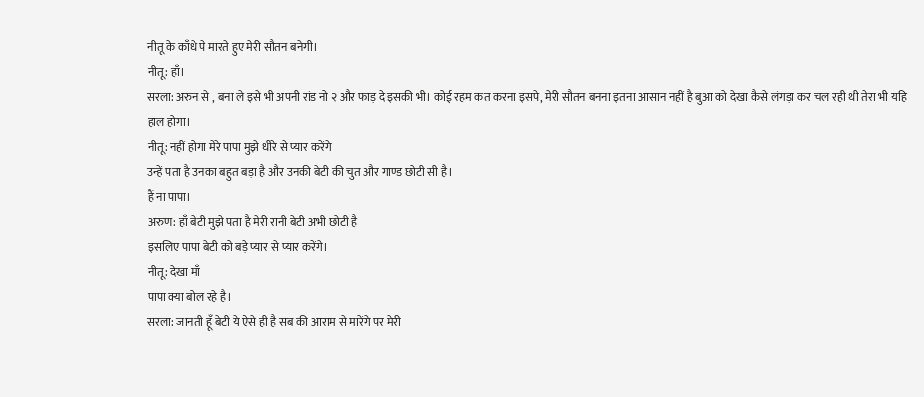नीतू के काँधे पे मारते हुए मेरी सौतन बनेगी।
नीतू: हाँ।
सरला: अरुन से , बना ले इसे भी अपनी रांड नो २ और फाड़ दे इसकी भी। कोई रहम कत करना इसपे, मेरी सौतन बनना इतना आसान नहीं है बुआ को देखा कैसे लंगड़ा कर चल रही थी तेरा भी यहि हाल होगा।
नीतू: नहीं होगा मेरे पापा मुझे धीरे से प्यार करेंगे
उन्हें पता है उनका बहुत बड़ा है और उनकी बेटी की चुत और गाण्ड छोटी सी है।
हैं ना पापा।
अरुण: हाँ बेटी मुझे पता है मेरी रानी बेटी अभी छोटी है
इसलिए पापा बेटी को बड़े प्यार से प्यार करेंगे।
नीतू: देखा माँ
पापा क्या बोल रहे है।
सरला: जानती हूँ बेटी ये ऐसे ही है सब की आराम से मारेंगे पर मेरी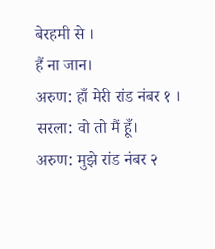बेरहमी से ।
हैं ना जान।
अरुण: हाँ मेरी रांड नंबर १ ।
सरला: वो तो मैं हूँ।
अरुण: मुझे रांड नंबर २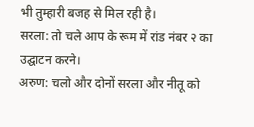भी तुम्हारी बजह से मिल रही है।
सरला: तो चले आप के रूम में रांड नंबर २ का उद्घाटन करने।
अरुण: चलो और दोनों सरला और नीतू को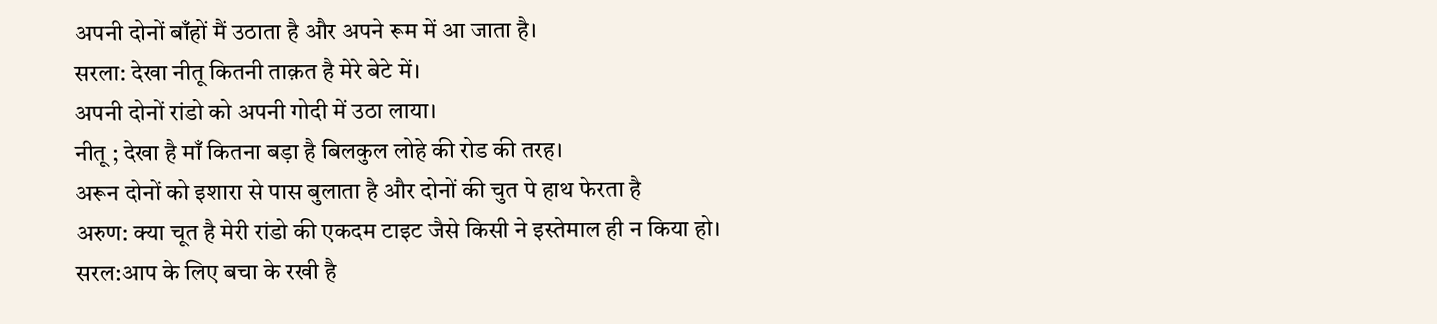अपनी दोनों बाँहों मैं उठाता है और अपने रूम में आ जाता है।
सरला: देखा नीतू कितनी ताक़त है मेरे बेटे में।
अपनी दोनों रांडो को अपनी गोदी में उठा लाया।
नीतू ; देखा है माँ कितना बड़ा है बिलकुल लोहे की रोड की तरह।
अरून दोनों को इशारा से पास बुलाता है और दोनों की चुत पे हाथ फेरता है
अरुण: क्या चूत है मेरी रांडो की एकदम टाइट जैसे किसी ने इस्तेमाल ही न किया हो।
सरल:आप के लिए बचा के रखी है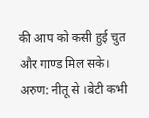की आप को कसी हुई चुत और गाण्ड मिल सके।
अरुण: नीतू से ।बेटी कभी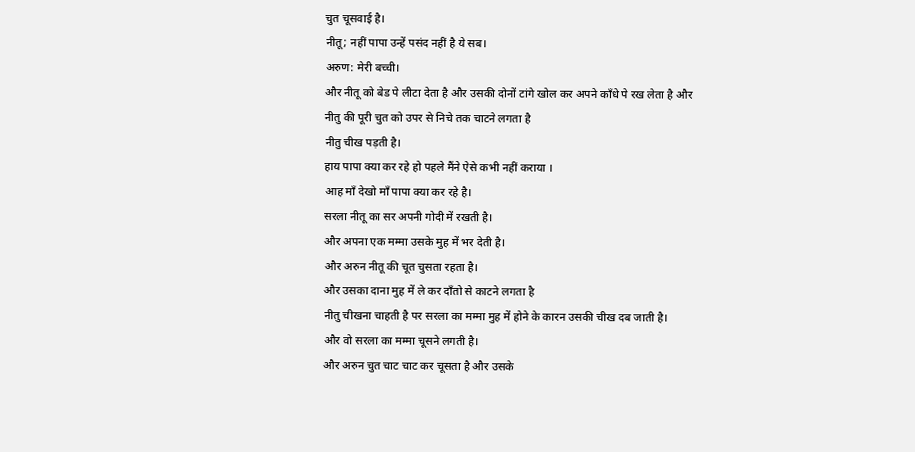चुत चूसवाई है।
नीतू; नहीं पापा उन्हें पसंद नहीं है ये सब।
अरुण: मेरी बच्ची।
और नीतू को बेड पे लीटा देता है और उसकी दोनों टांगे खोल कर अपने काँधे पे रख लेता है और
नीतु की पूरी चुत को उपर से निचे तक चाटने लगता है
नीतु चीख पड़ती है।
हाय पापा क्या कर रहे हो पहले मैंने ऐसे कभी नहीं कराया ।
आह माँ देखो माँ पापा क्या कर रहे है।
सरला नीतू का सर अपनी गोदी में रखती है।
और अपना एक मम्मा उसके मुह में भर देती है।
और अरुन नीतू की चूत चुसता रहता है।
और उसका दाना मुह में ले कर दाँतो से काटने लगता है
नीतु चीखना चाहती है पर सरला का मम्मा मुह में होने के कारन उसकी चीख दब जाती है।
और वो सरला का मम्मा चूसने लगती है।
और अरुन चुत चाट चाट कर चूसता है और उसके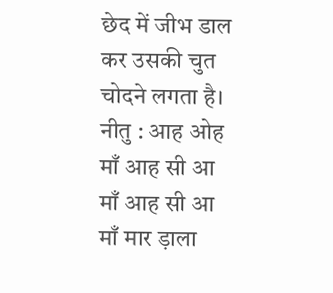छेद में जीभ डाल कर उसकी चुत चोदने लगता है।
नीतु : आह ओह माँ आह सी आ माँ आह सी आ माँ मार ड़ाला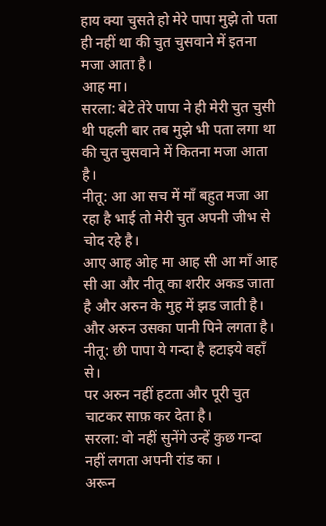हाय क्या चुसते हो मेरे पापा मुझे तो पता ही नहीं था की चुत चुसवाने में इतना मजा आता है।
आह मा।
सरला: बेटे तेरे पापा ने ही मेरी चुत चुसी थी पहली बार तब मुझे भी पता लगा था की चुत चुसवाने में कितना मजा आता है।
नीतू: आ आ सच में माँ बहुत मजा आ रहा है भाई तो मेरी चुत अपनी जीभ से चोद रहे है।
आए आह ओह मा आह सी आ माँ आह सी आ और नीतू का शरीर अकड जाता है और अरुन के मुह में झड जाती है।
और अरुन उसका पानी पिने लगता है।
नीतू: छी पापा ये गन्दा है हटाइये वहाँ से।
पर अरुन नहीं हटता और पूरी चुत चाटकर साफ़ कर देता है।
सरला: वो नहीं सुनेंगे उन्हें कुछ गन्दा नहीं लगता अपनी रांड का ।
अरून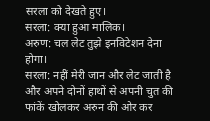सरला को देखते हुए।
सरला: क्या हुआ मालिक।
अरुण: चल लेट तुझे इनविटेशन देना होगा।
सरला: नहीं मेरी जान और लेट जाती है और अपने दोनों हाथों से अपनी चुत की फांकें खोलकर अरुन की ओर कर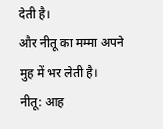देती है।
और नीतू का मम्मा अपने मुह में भर लेती है।
नीतू: आह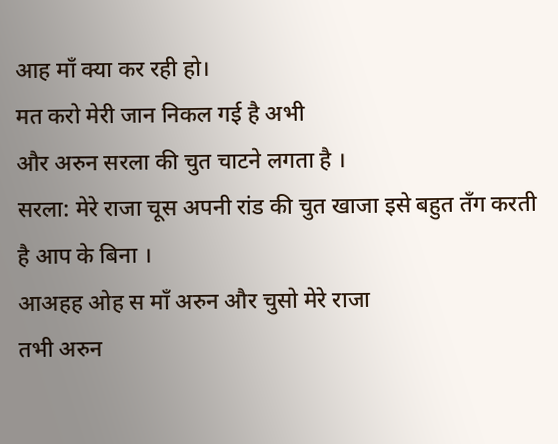आह माँ क्या कर रही हो।
मत करो मेरी जान निकल गई है अभी
और अरुन सरला की चुत चाटने लगता है ।
सरला: मेरे राजा चूस अपनी रांड की चुत खाजा इसे बहुत तँग करती है आप के बिना ।
आअहह ओह स माँ अरुन और चुसो मेरे राजा
तभी अरुन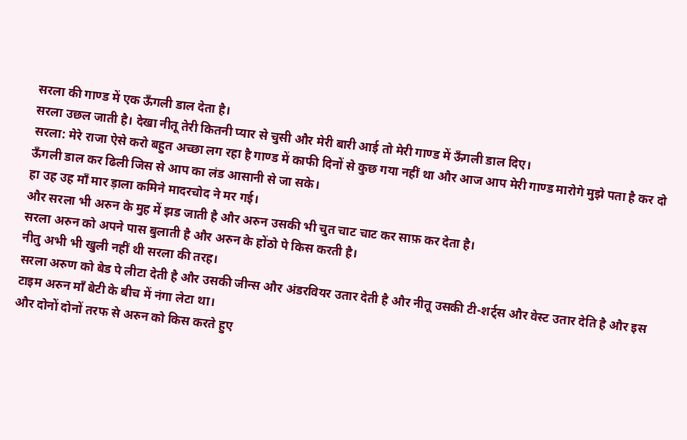सरला की गाण्ड में एक ऊँगली डाल देता है।
सरला उछल जाती है। देखा नीतू तेरी कितनी प्यार से चुसी और मेरी बारी आई तो मेरी गाण्ड में ऊँगली डाल दिए।
सरला: मेरे राजा ऐसे करो बहुत अच्छा लग रहा है गाण्ड में काफी दिनों से कुछ गया नहीं था और आज आप मेरी गाण्ड मारोगे मुझे पता है कर दो ऊँगली डाल कर ढिली जिस से आप का लंड आसानी से जा सके।
हा उह उह माँ मार ड़ाला कमिने मादरचोद ने मर गई।
और सरला भी अरुन के मुह में झड जाती है और अरुन उसकी भी चुत चाट चाट कर साफ़ कर देता है।
सरला अरुन को अपने पास बुलाती है और अरुन के होंठो पे किस करती है।
नीतु अभी भी खुली नहीं थी सरला की तरह।
सरला अरुण को बेड पे लीटा देती है और उसकी जीन्स और अंडरवियर उतार देती है और नीतू उसकी टी-शर्ट्स और वेस्ट उतार देति है और इस टाइम अरुन माँ बेटी के बीच में नंगा लेटा था।
और दोनों दोनों तरफ से अरुन को किस करते हुए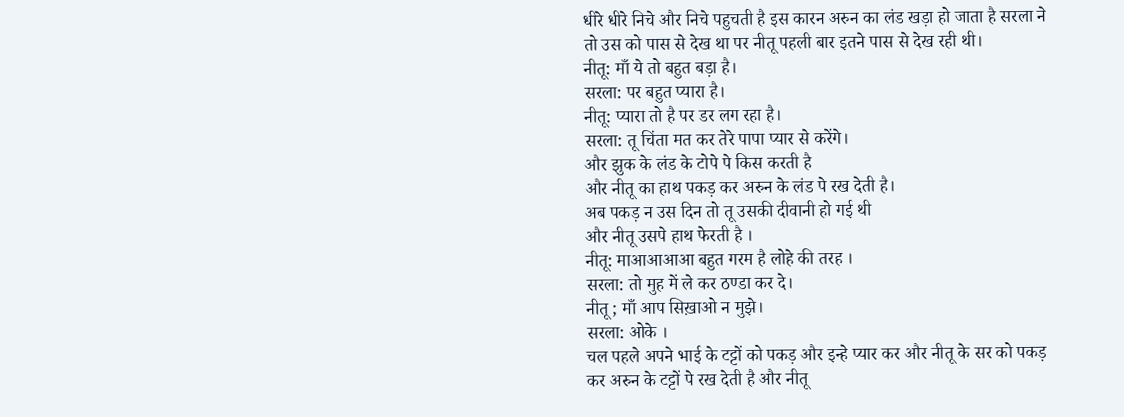धीरे धीरे निचे और निचे पहुचती है इस कारन अरुन का लंड खड़ा हो जाता है सरला ने तो उस को पास से देख था पर नीतू पहली बार इतने पास से देख रही थी।
नीतू: माँ ये तो बहुत बड़ा है।
सरला: पर बहुत प्यारा है।
नीतू: प्यारा तो है पर डर लग रहा है।
सरला: तू चिंता मत कर तेरे पापा प्यार से करेंगे।
और झुक के लंड के टोपे पे किस करती है
और नीतू का हाथ पकड़ कर अरुन के लंड पे रख देती है।
अब पकड़ न उस दिन तो तू उसकी दीवानी हो गई थी
और नीतू उसपे हाथ फेरती है ।
नीतू: माआआआआ बहुत गरम है लोहे की तरह ।
सरला: तो मुह में ले कर ठण्डा कर दे।
नीतू ; माँ आप सिख़ाओ न मुझे।
सरला: ओके ।
चल पहले अपने भाई के टट्टों को पकड़ और इन्हे प्यार कर और नीतू के सर को पकड़ कर अरुन के टट्टों पे रख देती है और नीतू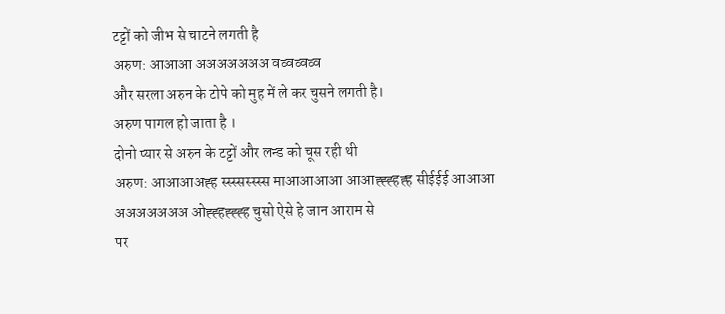टट्टों को जीभ से चाटने लगती है
अरुण: आआआ अअअअअअअ वव्वव्वव्व
और सरला अरुन के टोपे को मुह में ले कर चुसने लगती है।
अरुण पागल हो जाता है ।
दोनो प्यार से अरुन के टट्टों और लन्ड को चूस रही थी
अरुण: आआआअह्ह स्स्स्सस्स्स्स माआआआआ आआह्ह्ह्हह्ह सीईईई आआआ अअअअअअअ ओह्ह्हह्ह्ह्ह चुसो ऐसे हे जान आराम से
पर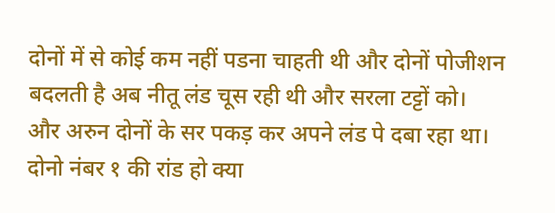दोनों में से कोई कम नहीं पडना चाहती थी और दोनों पोजीशन बदलती है अब नीतू लंड चूस रही थी और सरला टट्टों को।
और अरुन दोनों के सर पकड़ कर अपने लंड पे दबा रहा था।
दोनो नंबर १ की रांड हो क्या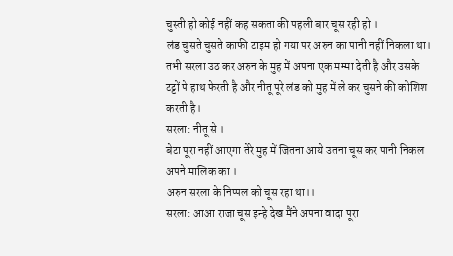चुस्ती हो कोई नहीं कह सकता की पहली बार चूस रही हो ।
लंड चुसते चुसते काफी टाइम हो गया पर अरुन का पानी नहीं निकला था।
तभी सरला उठ कर अरुन के मुह में अपना एक मम्मा देती है और उसके टट्टों पे हाथ फेरती है और नीतू पूरे लंड को मुह में ले कर चुसने की कोशिश करती है।
सरला: नीतू से ।
बेटा पूरा नहीं आएगा तेरे मुह में जितना आये उतना चूस कर पानी निकल अपने मालिक का ।
अरुन सरला के निप्पल को चूस रहा था।।
सरला: आआ राजा चूस इन्हे देख मैंने अपना वादा पूरा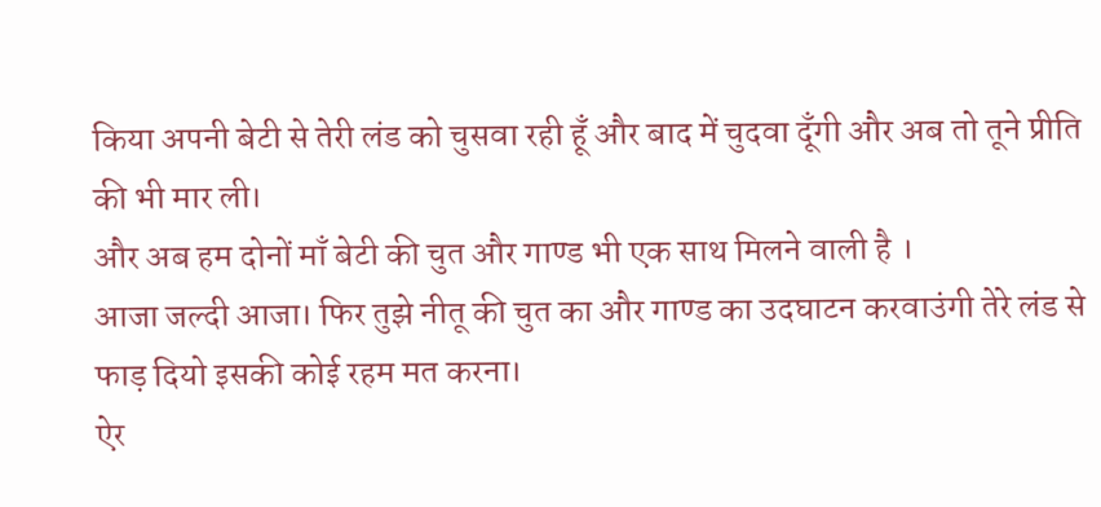किया अपनी बेटी से तेरी लंड को चुसवा रही हूँ और बाद में चुदवा दूँगी और अब तो तूने प्रीति की भी मार ली।
और अब हम दोनों माँ बेटी की चुत और गाण्ड भी एक साथ मिलने वाली है ।
आजा जल्दी आजा। फिर तुझे नीतू की चुत का और गाण्ड का उदघाटन करवाउंगी तेरे लंड से फाड़ दियो इसकी कोई रहम मत करना।
ऐर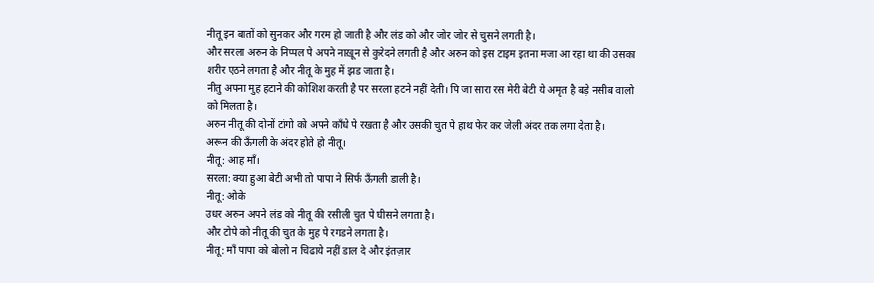नीतू इन बातों को सुनकर और गरम हो जाती है और लंड को और जोर जोर से चुसने लगती है।
और सरला अरुन के निप्पल पे अपने नाख़ून से कुरेदने लगती है और अरुन को इस टाइम इतना मजा आ रहा था की उसका शरीर एठने लगता है और नीतू के मुह में झड जाता है।
नीतु अपना मुह हटाने की कोशिश करती है पर सरला हटने नहीं देती। पि जा सारा रस मेरी बेटी ये अमृत है बड़े नसीब वालो को मिलता है।
अरुन नीतू की दोनों टांगो को अपने काँधे पे रखता है और उसकी चुत पे हाथ फेर कर जेली अंदर तक लगा देता है।
अरून की ऊँगली के अंदर होते हो नीतू।
नीतू: आह माँ।
सरला: क्या हुआ बेटी अभी तो पापा ने सिर्फ ऊँगली डाली है।
नीतू: ओके
उधर अरुन अपने लंड को नीतू की रसीली चुत पे घीसने लगता है।
और टोपे को नीतू की चुत के मुह पे रगडने लगता है।
नीतू: माँ पापा को बोलो न चिढाये नहीं डाल दे और इंतज़ार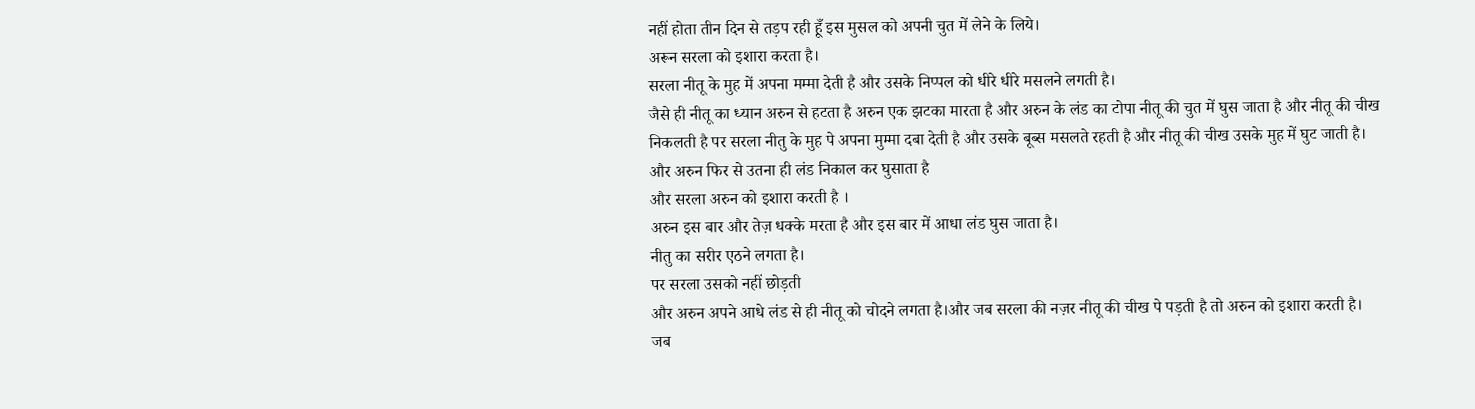नहीं होता तीन दिन से तड़प रही हूँ इस मुसल को अपनी चुत में लेने के लिये।
अरून सरला को इशारा करता है।
सरला नीतू के मुह में अपना मम्मा देती है और उसके निप्पल को धीरे धीरे मसलने लगती है।
जैसे ही नीतू का ध्यान अरुन से हटता है अरुन एक झटका मारता है और अरुन के लंड का टोपा नीतू की चुत में घुस जाता है और नीतू की चीख निकलती है पर सरला नीतु के मुह पे अपना मुम्मा दबा देती है और उसके बूब्स मसलते रहती है और नीतू की चीख उसके मुह में घुट जाती है।
और अरुन फिर से उतना ही लंड निकाल कर घुसाता है
और सरला अरुन को इशारा करती है ।
अरुन इस बार और तेज़ धक्के मरता है और इस बार में आधा लंड घुस जाता है।
नीतु का सरीर एठने लगता है।
पर सरला उसको नहीं छोड़ती
और अरुन अपने आधे लंड से ही नीतू को चोदने लगता है।और जब सरला की नज़र नीतू की चीख पे पड़ती है तो अरुन को इशारा करती है।
जब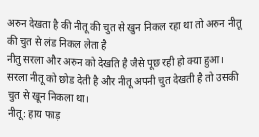अरुन देखता है की नीतू की चुत से खुन निकल रहा था तो अरुन नीतू की चुत से लंड निकल लेता है
नीतु सरला और अरुन को देखति है जैसे पूछ रही हो क्या हुआ।
सरला नीतू को छोड देती है और नीतू अपनी चुत देखती है तो उसकी चुत से खून निकला था।
नीतू: हाय फाड़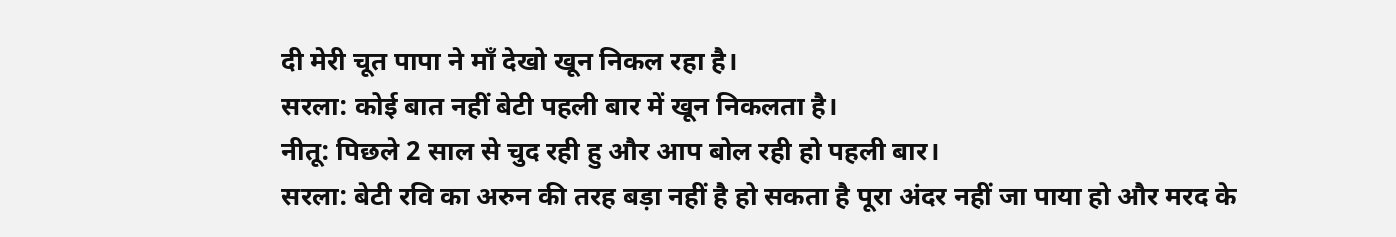दी मेरी चूत पापा ने माँ देखो खून निकल रहा है।
सरला: कोई बात नहीं बेटी पहली बार में खून निकलता है।
नीतू: पिछले 2 साल से चुद रही हु और आप बोल रही हो पहली बार।
सरला: बेटी रवि का अरुन की तरह बड़ा नहीं है हो सकता है पूरा अंदर नहीं जा पाया हो और मरद के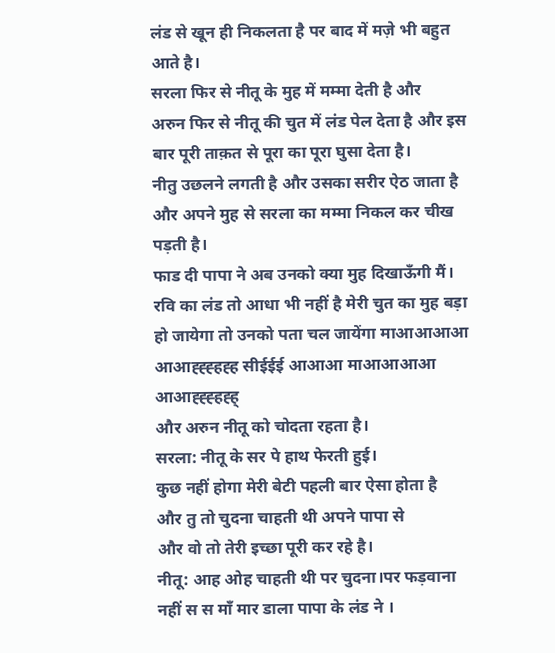लंड से खून ही निकलता है पर बाद में मज़े भी बहुत आते है।
सरला फिर से नीतू के मुह में मम्मा देती है और
अरुन फिर से नीतू की चुत में लंड पेल देता है और इस बार पूरी ताक़त से पूरा का पूरा घुसा देता है।
नीतु उछलने लगती है और उसका सरीर ऐठ जाता है और अपने मुह से सरला का मम्मा निकल कर चीख पड़ती है।
फाड दी पापा ने अब उनको क्या मुह दिखाऊँगी मैं। रवि का लंड तो आधा भी नहीं है मेरी चुत का मुह बड़ा हो जायेगा तो उनको पता चल जायेंगा माआआआआ आआह्ह्ह्हह्ह सीईईई आआआ माआआआआ आआह्ह्ह्हह्ह्
और अरुन नीतू को चोदता रहता है।
सरला: नीतू के सर पे हाथ फेरती हुई।
कुछ नहीं होगा मेरी बेटी पहली बार ऐसा होता है
और तु तो चुदना चाहती थी अपने पापा से
और वो तो तेरी इच्छा पूरी कर रहे है।
नीतू: आह ओह चाहती थी पर चुदना।पर फड़वाना नहीं स स माँ मार डाला पापा के लंड ने ।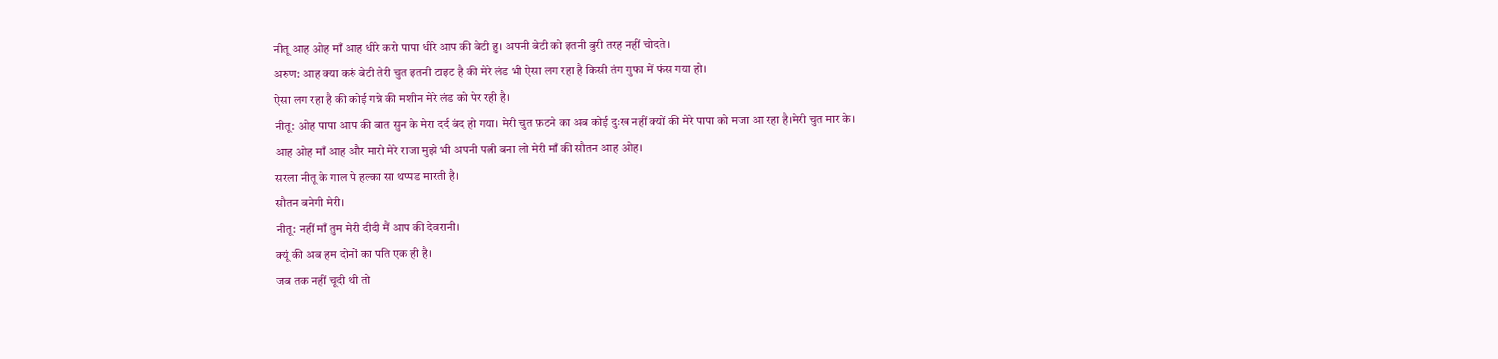नीतू आह ओह माँ आह धीरे करो पापा धीरे आप की बेटी हु। अपनी बेटी को इतनी बुरी तरह नहीं चोदते।
अरुण: आह क्या करुं बेटी तेरी चुत इतनी टाइट है की मेरे लंड भी ऐसा लग रहा है किसी तंग गुफा में फंस गया हो।
ऐसा लग रहा है की कोई गन्ने की मशीन मेरे लंड को पेर रही है।
नीतू: ओह पापा आप की बात सुन के मेरा दर्द बंद हो गया। मेरी चुत फ़टने का अब कोई दुःख नहीं क्यों की मेरे पापा को मजा आ रहा है।मेरी चुत मार के।
आह ओह माँ आह और मारो मेरे राजा मुझे भी अपनी पत्नी बना लो मेरी माँ की सौतन आह ओह।
सरला नीतू के गाल पे हल्का सा थप्पड मारती है।
सौतन बनेगी मेरी।
नीतू: नहीं माँ तुम मेरी दीदी मैं आप की देवरानी।
क्यूं की अब हम दोनों का पति एक ही है।
जब तक नहीं चूदी थी तो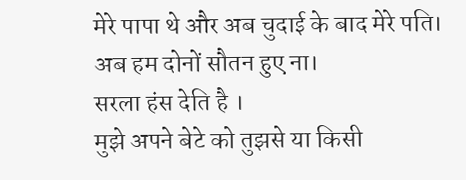मेरे पापा थे और अब चुदाई के बाद मेरे पति।
अब हम दोनों सौतन हुए ना।
सरला हंस देति है ।
मुझे अपने बेटे को तुझसे या किसी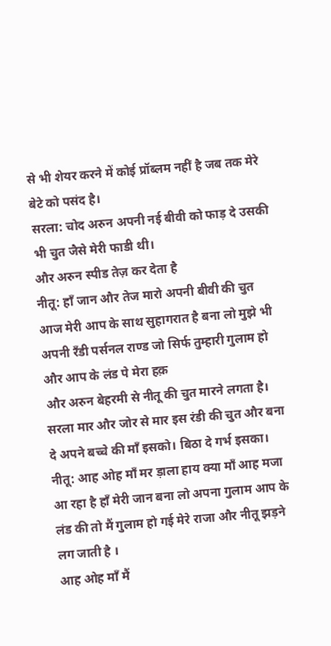से भी शेयर करने में कोई प्रॉब्लम नहीं है जब तक मेरे बेटे को पसंद है।
सरला: चोद अरुन अपनी नई बीवी को फाड़ दे उसकी भी चुत जैसे मेरी फाडी थी।
और अरुन स्पीड तेज़ कर देता है
नीतू: हाँ जान और तेज मारो अपनी बीवी की चुत आज मेरी आप के साथ सुहागरात है बना लो मुझे भी अपनी रँडी पर्सनल राण्ड जो सिर्फ तुम्हारी गुलाम हो और आप के लंड पे मेरा हक़
और अरुन बेहरमी से नीतू की चुत मारने लगता है।
सरला मार और जोर से मार इस रंडी की चुत और बना दे अपने बच्चे की माँ इसको। बिठा दे गर्भ इसका।
नीतू: आह ओह माँ मर ड़ाला हाय क्या माँ आह मजा आ रहा है हाँ मेरी जान बना लो अपना गुलाम आप के लंड की तो मैं गुलाम हो गई मेरे राजा और नीतू झड़ने लग जाती है ।
आह ओह माँ मैं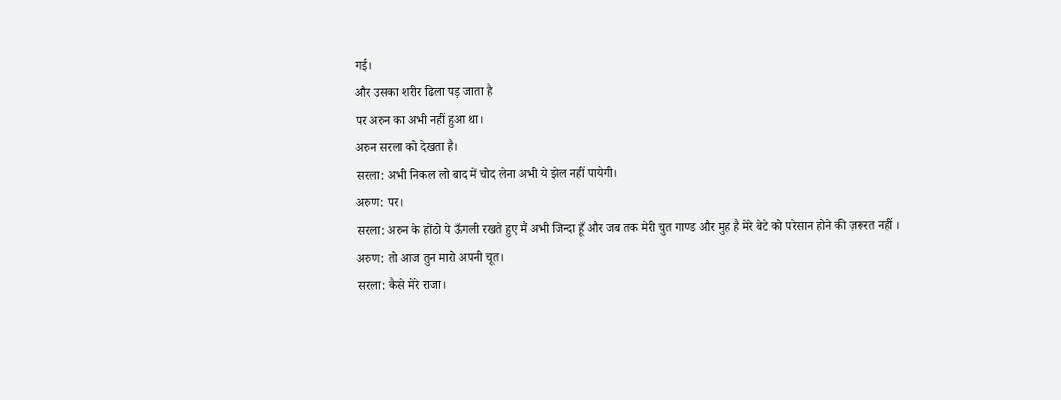गई।
और उसका शरीर ढिला पड़ जाता है
पर अरुन का अभी नहीं हुआ था।
अरुन सरला को देखता है।
सरला: अभी निकल लो बाद में चोद लेना अभी ये झेल नहीं पायेगी।
अरुण: पर।
सरला: अरुन के होंठो पे ऊँगली रखते हुए मैं अभी जिन्दा हूँ और जब तक मेरी चुत गाण्ड और मुह है मेरे बेटे को परेसान होने की ज़रूरत नहीं ।
अरुण: तो आज तुन मारो अपनी चूत।
सरला: कैसे मेरे राजा।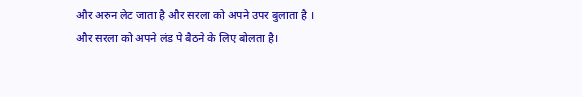और अरुन लेट जाता है और सरला को अपने उपर बुलाता है ।
और सरला को अपने लंड पे बैठने के लिए बोलता है।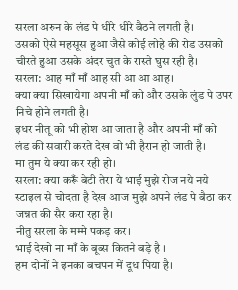सरला अरुन के लंड पे धीरे धीरे बैठने लगती है।
उसको ऐसे महसूस हुआ जैसे कोई लोहे की रोड उसको चीरते हुआ उसके अंदर चुत के रास्ते घुस रही है।
सरला: आह माँ माँ आह सी आ आ आह।
क्या क्या सिखायेगा अपनी माँ को और उसके लुंड पे उपर निचे होने लगती है।
इधर नीतू को भी होश आ जाता है और अपनी माँ को लंड की सवारी करते देख वो भी हैरान हो जाती है।
मा तुम ये क्या कर रही हो।
सरला: क्या करूँ बेटी तेरा ये भाई मुझे रोज नये नये स्टाइल से चोदता है देख आज मुझे अपने लंड पे बैठा कर जन्नत की सैर करा रहा है।
नीतु सरला के मम्मे पकड़ कर।
भाई देखो ना माँ के बूब्स कितने बड़े है ।
हम दोनों ने इनका बचपन में दूध पिया है।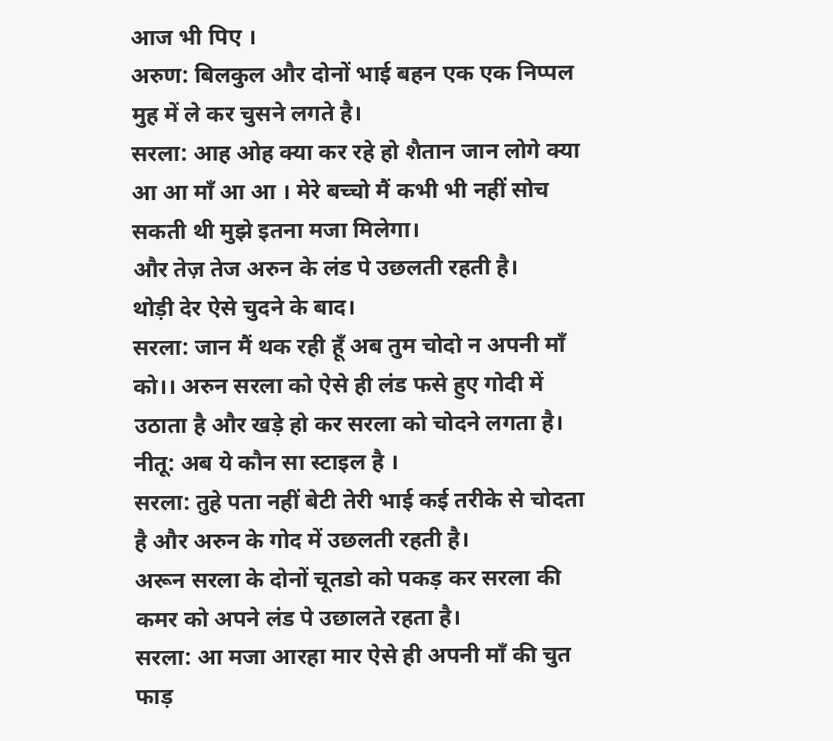आज भी पिए ।
अरुण: बिलकुल और दोनों भाई बहन एक एक निप्पल मुह में ले कर चुसने लगते है।
सरला: आह ओह क्या कर रहे हो शैतान जान लोगे क्या आ आ माँ आ आ । मेरे बच्चो मैं कभी भी नहीं सोच सकती थी मुझे इतना मजा मिलेगा।
और तेज़ तेज अरुन के लंड पे उछलती रहती है।
थोड़ी देर ऐसे चुदने के बाद।
सरला: जान मैं थक रही हूँ अब तुम चोदो न अपनी माँ को।। अरुन सरला को ऐसे ही लंड फसे हुए गोदी में उठाता है और खड़े हो कर सरला को चोदने लगता है।
नीतू: अब ये कौन सा स्टाइल है ।
सरला: तुहे पता नहीं बेटी तेरी भाई कई तरीके से चोदता है और अरुन के गोद में उछलती रहती है।
अरून सरला के दोनों चूतडो को पकड़ कर सरला की कमर को अपने लंड पे उछालते रहता है।
सरला: आ मजा आरहा मार ऐसे ही अपनी माँ की चुत फाड़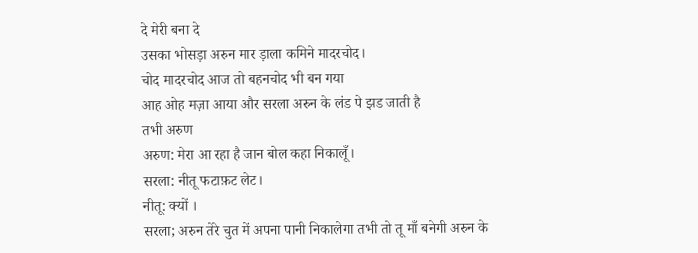दे मेरी बना दे
उसका भोसड़ा अरुन मार ड़ाला कमिने मादरचोद।
चोद मादरचोद आज तो बहनचोद भी बन गया
आह ओह मज़ा आया और सरला अरुन के लंड पे झड जाती है
तभी अरुण
अरुण: मेरा आ रहा है जान बोल कहा निकालूँ।
सरला: नीतू फटाफ़ट लेट।
नीतू: क्यों ।
सरला; अरुन तेरे चुत में अपना पानी निकालेगा तभी तो तू माँ बनेगी अरुन के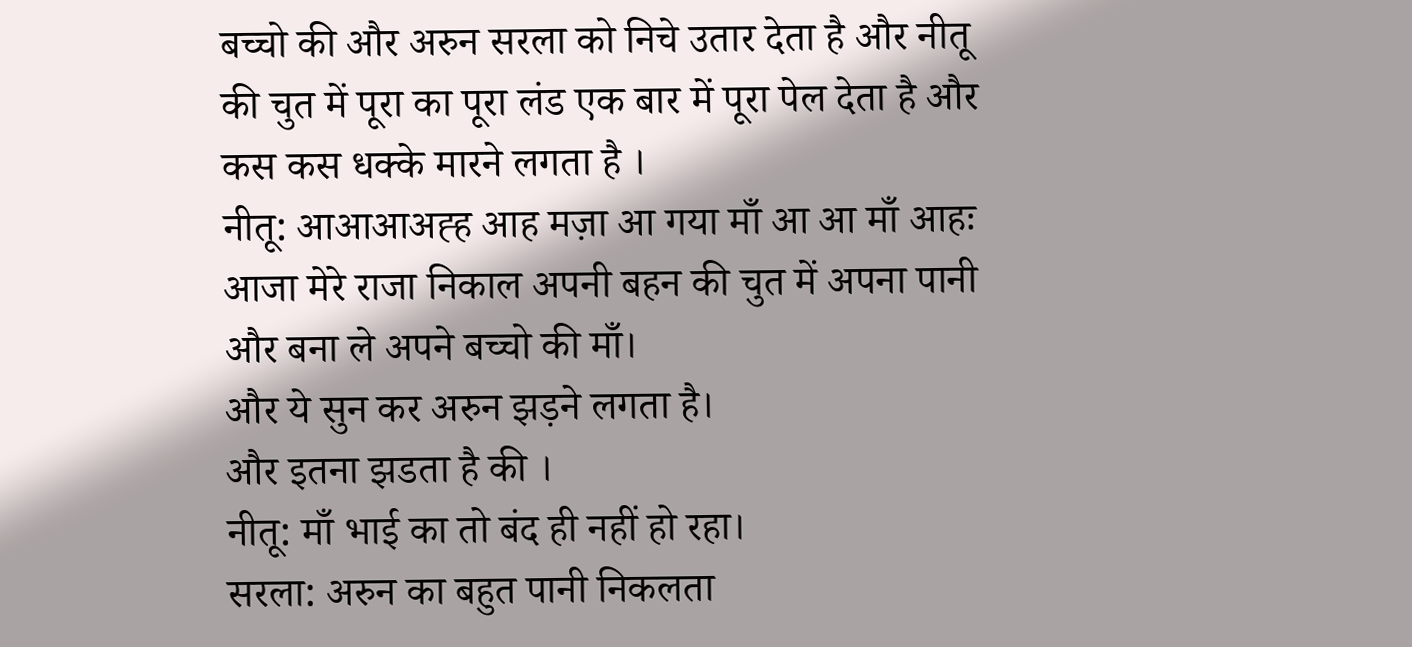बच्चो की और अरुन सरला को निचे उतार देता है और नीतू की चुत में पूरा का पूरा लंड एक बार में पूरा पेल देता है और कस कस धक्के मारने लगता है ।
नीतू: आआआअह्ह आह मज़ा आ गया माँ आ आ माँ आहः
आजा मेरे राजा निकाल अपनी बहन की चुत में अपना पानी और बना ले अपने बच्चो की माँ।
और ये सुन कर अरुन झड़ने लगता है।
और इतना झडता है की ।
नीतू: माँ भाई का तो बंद ही नहीं हो रहा।
सरला: अरुन का बहुत पानी निकलता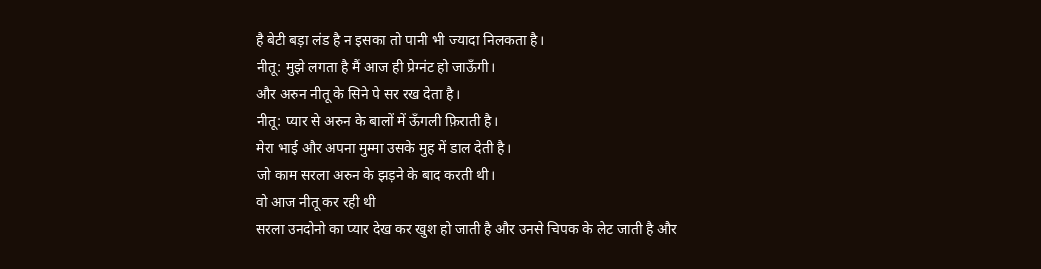है बेटी बड़ा लंड है न इसका तो पानी भी ज्यादा निलकता है।
नीतू: मुझे लगता है मैं आज ही प्रेग्नंट हो जाऊँगी।
और अरुन नीतू के सिने पे सर रख देता है।
नीतू: प्यार से अरुन के बालों में ऊँगली फ़िराती है।
मेरा भाई और अपना मुम्मा उसके मुह में डाल देती है।
जो काम सरला अरुन के झड़ने के बाद करती थी।
वो आज नीतू कर रही थी
सरला उनदोनो का प्यार देख कर खुश हो जाती है और उनसे चिपक के लेट जाती है और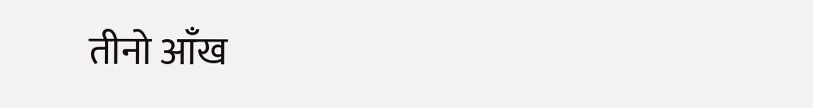तीनो आँख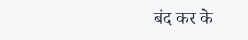बंद कर के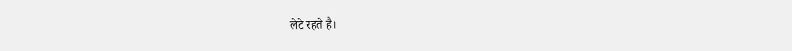लेटे रहते है।